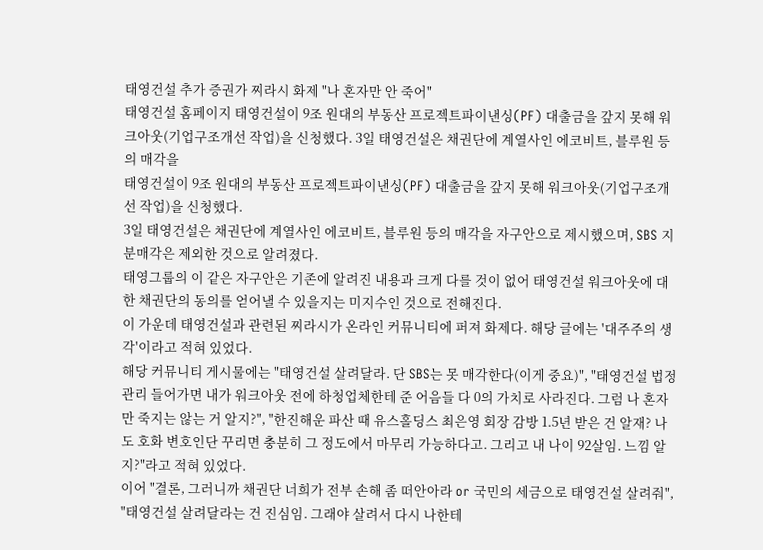태영건설 추가 증권가 찌라시 화제 "나 혼자만 안 죽어"
태영건설 홈페이지 태영건설이 9조 원대의 부동산 프로젝트파이낸싱(PF) 대출금을 갚지 못해 워크아웃(기업구조개선 작업)을 신청했다. 3일 태영건설은 채권단에 계열사인 에코비트, 블루원 등의 매각을
태영건설이 9조 원대의 부동산 프로젝트파이낸싱(PF) 대출금을 갚지 못해 워크아웃(기업구조개선 작업)을 신청했다.
3일 태영건설은 채권단에 계열사인 에코비트, 블루원 등의 매각을 자구안으로 제시했으며, SBS 지분매각은 제외한 것으로 알려졌다.
태영그룹의 이 같은 자구안은 기존에 알려진 내용과 크게 다를 것이 없어 태영건설 워크아웃에 대한 채권단의 동의를 얻어낼 수 있을지는 미지수인 것으로 전해진다.
이 가운데 태영건설과 관련된 찌라시가 온라인 커뮤니티에 퍼져 화제다. 해당 글에는 '대주주의 생각'이라고 적혀 있었다.
해당 커뮤니티 게시물에는 "태영건설 살려달라. 단 SBS는 못 매각한다(이게 중요)", "태영건설 법정관리 들어가면 내가 워크아웃 전에 하청업체한테 준 어음들 다 0의 가치로 사라진다. 그럼 나 혼자만 죽지는 않는 거 알지?", "한진해운 파산 때 유스홀딩스 최은영 회장 감방 1.5년 받은 건 알재? 나도 호화 변호인단 꾸리면 충분히 그 정도에서 마무리 가능하다고. 그리고 내 나이 92살임. 느낌 알지?"라고 적혀 있었다.
이어 "결론, 그러니까 채권단 너희가 전부 손해 좀 떠안아라 or 국민의 세금으로 태영건설 살려줘", "태영건설 살려달라는 건 진심임. 그래야 살려서 다시 나한테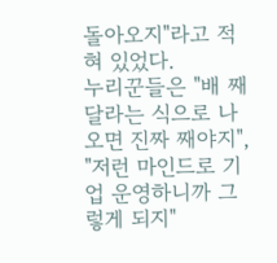돌아오지"라고 적혀 있었다.
누리꾼들은 "배 째 달라는 식으로 나오면 진짜 째야지", "저런 마인드로 기업 운영하니까 그렇게 되지"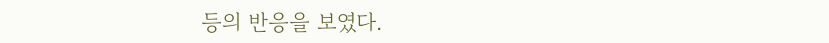등의 반응을 보였다.